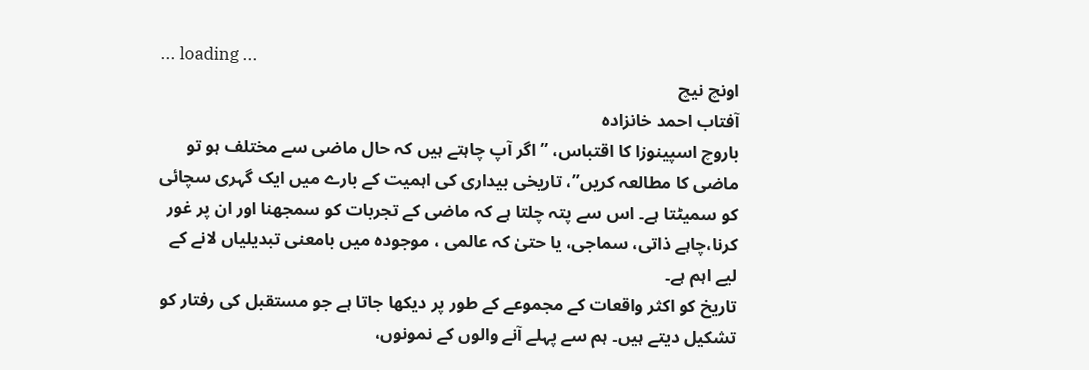... loading ...
اونچ نیچ
آفتاب احمد خانزادہ
باروچ اسپینوزا کا اقتباس، ”اگر آپ چاہتے ہیں کہ حال ماضی سے مختلف ہو تو ماضی کا مطالعہ کریں”، تاریخی بیداری کی اہمیت کے بارے میں ایک گہری سچائی کو سمیٹتا ہے۔ اس سے پتہ چلتا ہے کہ ماضی کے تجربات کو سمجھنا اور ان پر غور کرنا،چاہے ذاتی، سماجی، یا حتیٰ کہ عالمی ، موجودہ میں بامعنی تبدیلیاں لانے کے لیے اہم ہے۔
تاریخ کو اکثر واقعات کے مجموعے کے طور پر دیکھا جاتا ہے جو مستقبل کی رفتار کو تشکیل دیتے ہیں۔ ہم سے پہلے آنے والوں کے نمونوں،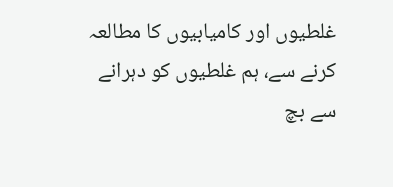غلطیوں اور کامیابیوں کا مطالعہ کرنے سے، ہم غلطیوں کو دہرانے سے بچ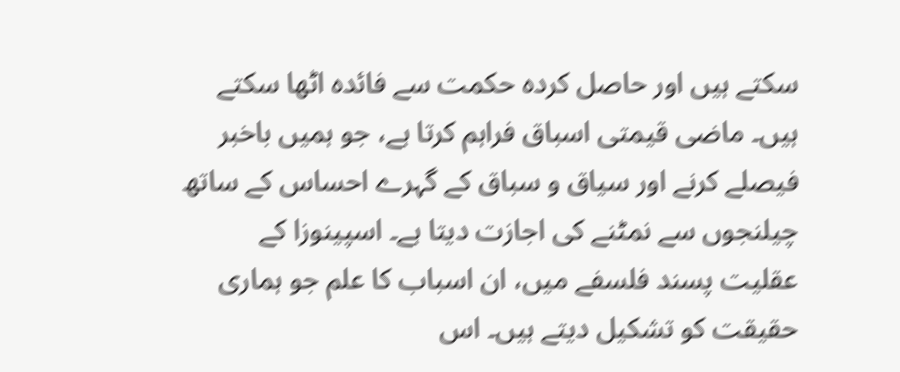سکتے ہیں اور حاصل کردہ حکمت سے فائدہ اٹھا سکتے ہیں۔ ماضی قیمتی اسباق فراہم کرتا ہے، جو ہمیں باخبر فیصلے کرنے اور سیاق و سباق کے گہرے احساس کے ساتھ چیلنجوں سے نمٹنے کی اجازت دیتا ہے۔ اسپینوزا کے عقلیت پسند فلسفے میں، ان اسباب کا علم جو ہماری حقیقت کو تشکیل دیتے ہیں۔ اس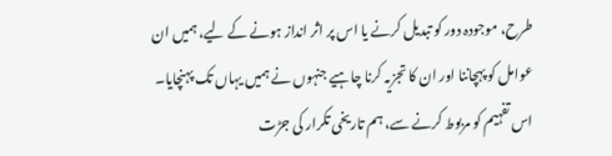طرح، موجودہ دور کو تبدیل کرنے یا اس پر اثر انداز ہونے کے لیے، ہمیں ان عوامل کو پہچاننا اور ان کا تجزیہ کرنا چاہیے جنہوں نے ہمیں یہاں تک پہنچایا۔ اس تفہیم کو مربوط کرنے سے، ہم تاریخی تکرار کی جڑت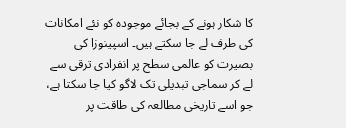کا شکار ہونے کے بجائے موجودہ کو نئے امکانات کی طرف لے جا سکتے ہیں۔ اسپینوزا کی بصیرت کو عالمی سطح پر انفرادی ترقی سے لے کر سماجی تبدیلی تک لاگو کیا جا سکتا ہے، جو اسے تاریخی مطالعہ کی طاقت پر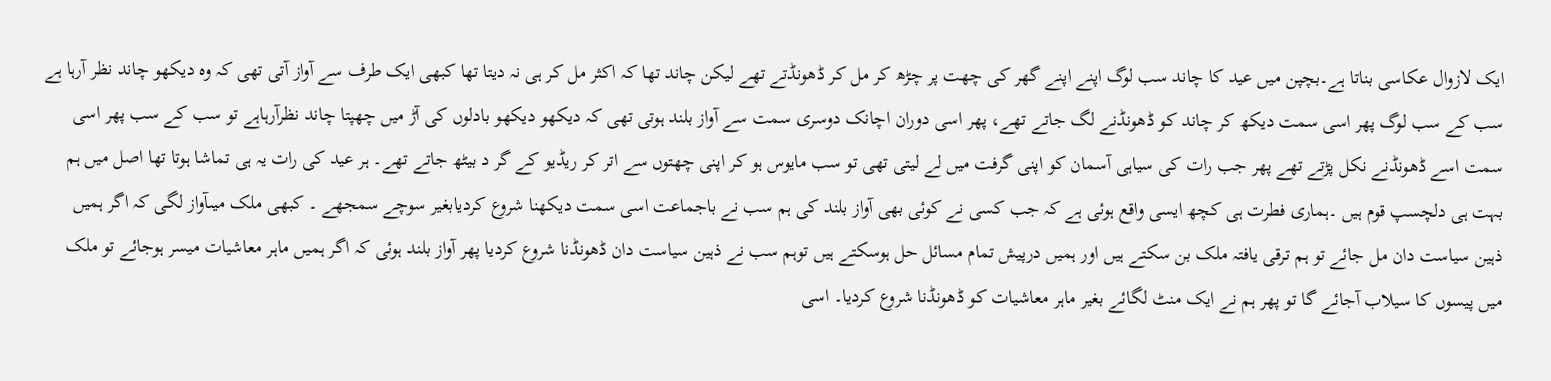ایک لازوال عکاسی بناتا ہے۔بچپن میں عید کا چاند سب لوگ اپنے اپنے گھر کی چھت پر چڑھ کر مل کر ڈھونڈتے تھے لیکن چاند تھا کہ اکثر مل کر ہی نہ دیتا تھا کبھی ایک طرف سے آواز آتی تھی کہ وہ دیکھو چاند نظر آرہا ہے سب کے سب لوگ پھر اسی سمت دیکھ کر چاند کو ڈھونڈنے لگ جاتے تھے، پھر اسی دوران اچانک دوسری سمت سے آواز بلند ہوتی تھی کہ دیکھو دیکھو بادلوں کی آڑ میں چھپتا چاند نظرآرہاہے تو سب کے سب پھر اسی سمت اسے ڈھونڈنے نکل پڑتے تھے پھر جب رات کی سیاہی آسمان کو اپنی گرفت میں لے لیتی تھی تو سب مایوس ہو کر اپنی چھتوں سے اتر کر ریڈیو کے گر د بیٹھ جاتے تھے۔ ہر عید کی رات یہ ہی تماشا ہوتا تھا اصل میں ہم بہت ہی دلچسپ قوم ہیں ۔ہماری فطرت ہی کچھ ایسی واقع ہوئی ہے کہ جب کسی نے کوئی بھی آواز بلند کی ہم سب نے باجماعت اسی سمت دیکھنا شروع کردیابغیر سوچے سمجھے ۔ کبھی ملک میںآواز لگی کہ اگر ہمیں ذہین سیاست دان مل جائے تو ہم ترقی یافتہ ملک بن سکتے ہیں اور ہمیں درپیش تمام مسائل حل ہوسکتے ہیں توہم سب نے ذہین سیاست دان ڈھونڈنا شروع کردیا پھر آواز بلند ہوئی کہ اگر ہمیں ماہر معاشیات میسر ہوجائے تو ملک میں پیسوں کا سیلاب آجائے گا تو پھر ہم نے ایک منٹ لگائے بغیر ماہر معاشیات کو ڈھونڈنا شروع کردیا۔ اسی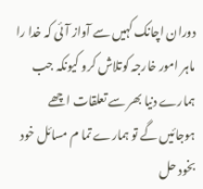دوران اچانک کہیں سے آواز آئی کہ خدا را ماہر امور خارجہ کوتلاش کرو کیونکہ جب ہمارے دنیا بھر سے تعلقات اچھے ہوجائیں گے تو ہمارے تما م مسائل خود بخود حل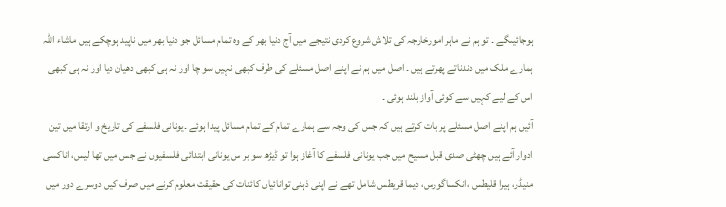ہوجائیںگے ۔ تو ہم نے ماہر امورخارجہ کی تلاش شروع کردی نتیجے میں آج دنیا بھر کے وہ تمام مسائل جو دنیا بھر میں ناپید ہوچکے ہیں ماشاء اللہ ہمارے ملک میں دندناتے پھرتے ہیں ۔ اصل میں ہم نے اپنے اصل مسئلے کی طرف کبھی نہیں سو چا اور نہ ہی کبھی دھیان دیا اور نہ ہی کبھی اس کے لیے کہیں سے کوئی آواز بلند ہوئی ۔
آئیں ہم اپنے اصل مسئلے پر بات کرتے ہیں کہ جس کی وجہ سے ہمارے تمام کے تمام مسائل پیدا ہوئے ۔یونانی فلسفے کی تاریخ و ارتقا میں تین ادوار آئے ہیں چھٹی صدی قبل مسیح میں جب یونانی فلسفے کا آغاز ہوا تو ڈیڑھ سو بر س یونانی ابتدائی فلسفیوں نے جس میں تھا لیس، اناکسی منیڈر، ہیرا قلیطس ،انکساگورس، دیما قریطس شامل تھے نے اپنی ذہنی توانائیاں کائنات کی حقیقت معلوم کرنے میں صرف کیں دوسرے دور میں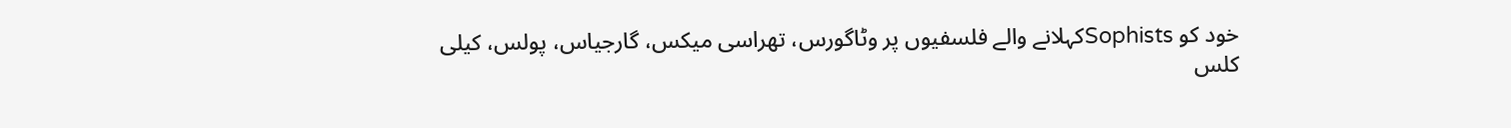خود کو Sophistsکہلانے والے فلسفیوں پر وٹاگورس، تھراسی میکس، گارجیاس، پولس، کیلی کلس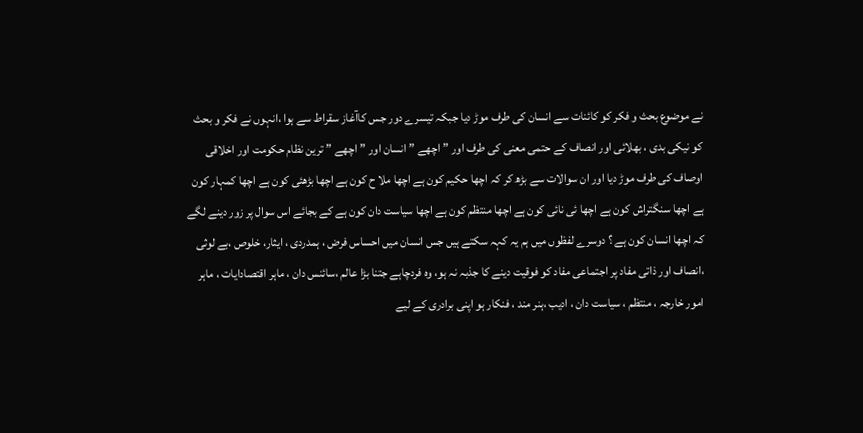نے موضوع بحث و فکر کو کائنات سے انسان کی طرف موڑ دیا جبکہ تیسرے دور جس کاآغاز سقراط سے ہوا ،انہوں نے فکر و بحث کو نیکی بدی ، بھلائی اور انصاف کے حتمی معنی کی طرف اور ”اچھے ” انسان اور ”اچھے ” ترین نظام حکومت اور اخلاقی اوصاف کی طرف موڑ دیا اور ان سوالات سے بڑھ کر کہ اچھا حکیم کون ہے اچھا ملا ح کون ہے اچھا بڑھئی کون ہے اچھا کمہار کون ہے اچھا سنگتراش کون ہے اچھا ئی نائی کون ہے اچھا منتظم کون ہے اچھا سیاست دان کون ہے کے بجائے اس سوال پر زور دینے لگے کہ اچھا انسان کون ہے ؟ دوسرے لفظوں میں ہم یہ کہہ سکتے ہیں جس انسان میں احساس فرض ، ہمدردی ، ایثار، خلوص ،بے لوثی ،انصاف اور ذاتی مفاد پر اجتماعی مفاد کو فوقیت دینے کا جذبہ نہ ہو، وہ فردچاہے جتنا بڑا عالم ،سائنس دان ، ماہر اقتصادایات ، ماہر امور خارجہ ، منتظم ، سیاست دان ، ادیب ،ہنر مند ، فنکار ہو اپنی برادری کے لیے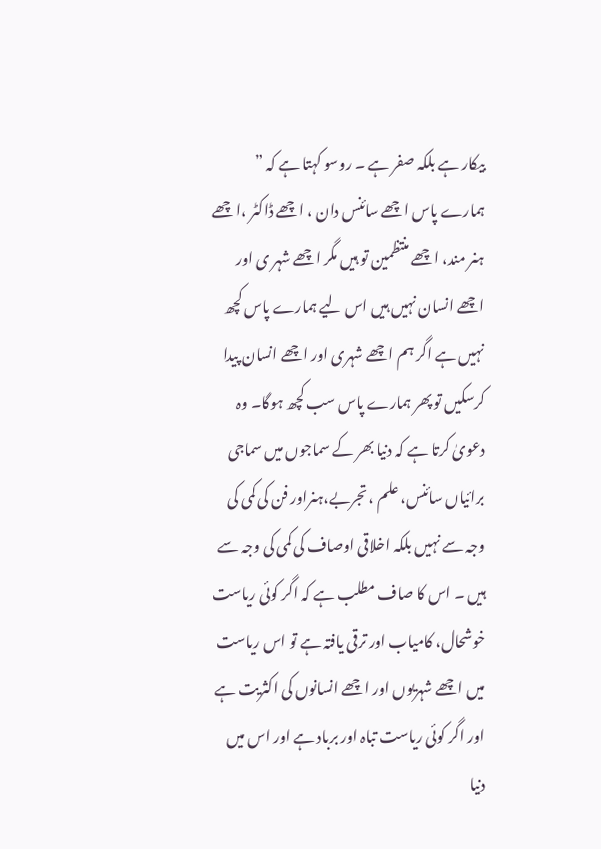بیکار ہے بلکہ صفر ہے ۔ روسو کہتا ہے کہ ” ہمارے پاس اچھے سائنس دان ، اچھے ڈاکٹر ،ا چھے ہنر مند، اچھے منتظمین تو ہیں مگر اچھے شہر ی اور اچھے انسان نہیں ہیں اس لیے ہمارے پاس کچھ نہیں ہے اگر ہم اچھے شہری اور اچھے انسان پیدا کرسکیں تو پھر ہمارے پاس سب کچھ ہوگا۔ وہ دعویٰ کرتا ہے کہ دنیا بھر کے سماجوں میں سماجی برائیاں سائنس، علم ، تجربے،ہنراور فن کی کمی کی وجہ سے نہیں بلکہ اخلاقی اوصاف کی کمی کی وجہ سے ہیں ۔ اس کا صاف مطلب ہے کہ اگر کوئی ریاست خوشحال، کامیاب اور ترقی یافتہ ہے تو اس ریاست میں اچھے شہریوں اور اچھے انسانوں کی اکثریت ہے اور اگر کوئی ریاست تباہ اور برباد ہے اور اس میں دنیا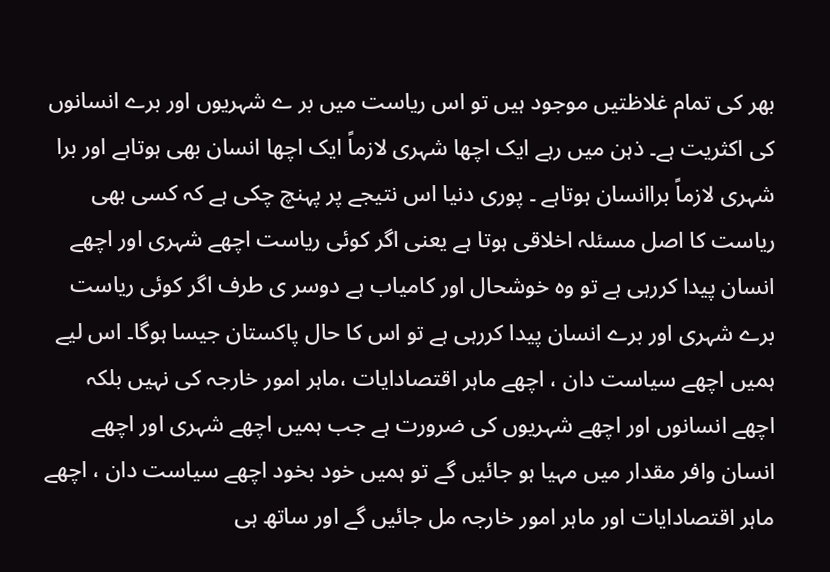بھر کی تمام غلاظتیں موجود ہیں تو اس ریاست میں بر ے شہریوں اور برے انسانوں کی اکثریت ہے۔ ذہن میں رہے ایک اچھا شہری لازماً ایک اچھا انسان بھی ہوتاہے اور برا شہری لازماً براانسان ہوتاہے ۔ پوری دنیا اس نتیجے پر پہنچ چکی ہے کہ کسی بھی ریاست کا اصل مسئلہ اخلاقی ہوتا ہے یعنی اگر کوئی ریاست اچھے شہری اور اچھے انسان پیدا کررہی ہے تو وہ خوشحال اور کامیاب ہے دوسر ی طرف اگر کوئی ریاست برے شہری اور برے انسان پیدا کررہی ہے تو اس کا حال پاکستان جیسا ہوگا۔ اس لیے ہمیں اچھے سیاست دان ، اچھے ماہر اقتصادایات ،ماہر امور خارجہ کی نہیں بلکہ اچھے انسانوں اور اچھے شہریوں کی ضرورت ہے جب ہمیں اچھے شہری اور اچھے انسان وافر مقدار میں مہیا ہو جائیں گے تو ہمیں خود بخود اچھے سیاست دان ، اچھے ماہر اقتصادایات اور ماہر امور خارجہ مل جائیں گے اور ساتھ ہی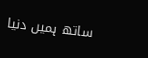ساتھ ہمیں دنیا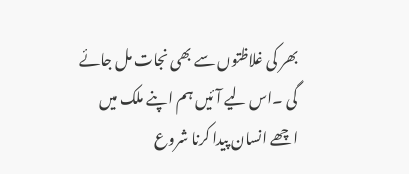بھر کی غلاظتوں سے بھی نجات مل جائے گی ۔اس لیے آئیں ہم اپنے ملک میں اچھے انسان پیدا کرنا شروع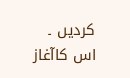کردیں ۔ اس کاآغاز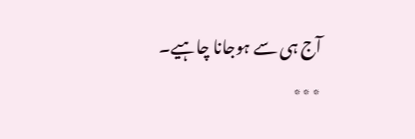آج ہی سے ہوجانا چاہیے۔
٭٭٭